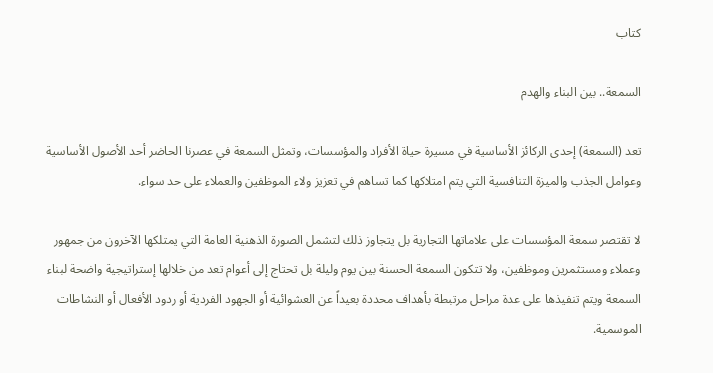كتاب

السمعة.. بين البناء والهدم

تعد (السمعة) إحدى الركائز الأساسية في مسيرة حياة الأفراد والمؤسسات، وتمثل السمعة في عصرنا الحاضر أحد الأصول الأساسية وعوامل الجذب والميزة التنافسية التي يتم امتلاكها كما تساهم في تعزيز ولاء الموظفين والعملاء على حد سواء.

لا تقتصر سمعة المؤسسات على علاماتها التجارية بل يتجاوز ذلك لتشمل الصورة الذهنية العامة التي يمتلكها الآخرون من جمهور وعملاء ومستثمرين وموظفين، ولا تتكون السمعة الحسنة بين يوم وليلة بل تحتاج إلى أعوام تعد من خلالها إستراتيجية واضحة لبناء السمعة ويتم تنفيذها على عدة مراحل مرتبطة بأهداف محددة بعيداً عن العشوائية أو الجهود الفردية أو ردود الأفعال أو النشاطات الموسمية.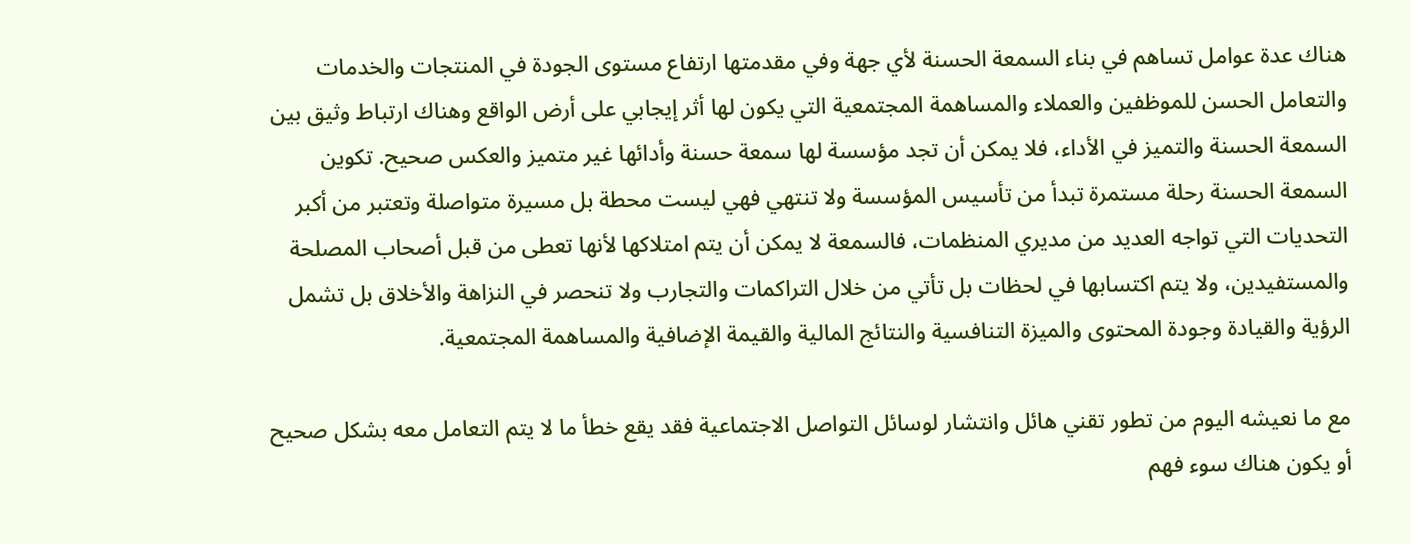هناك عدة عوامل تساهم في بناء السمعة الحسنة لأي جهة وفي مقدمتها ارتفاع مستوى الجودة في المنتجات والخدمات والتعامل الحسن للموظفين والعملاء والمساهمة المجتمعية التي يكون لها أثر إيجابي على أرض الواقع وهناك ارتباط وثيق بين السمعة الحسنة والتميز في الأداء، فلا يمكن أن تجد مؤسسة لها سمعة حسنة وأدائها غير متميز والعكس صحيح. تكوين السمعة الحسنة رحلة مستمرة تبدأ من تأسيس المؤسسة ولا تنتهي فهي ليست محطة بل مسيرة متواصلة وتعتبر من أكبر التحديات التي تواجه العديد من مديري المنظمات، فالسمعة لا يمكن أن يتم امتلاكها لأنها تعطى من قبل أصحاب المصلحة والمستفيدين، ولا يتم اكتسابها في لحظات بل تأتي من خلال التراكمات والتجارب ولا تنحصر في النزاهة والأخلاق بل تشمل الرؤية والقيادة وجودة المحتوى والميزة التنافسية والنتائج المالية والقيمة الإضافية والمساهمة المجتمعية.

مع ما نعيشه اليوم من تطور تقني هائل وانتشار لوسائل التواصل الاجتماعية فقد يقع خطأ ما لا يتم التعامل معه بشكل صحيح أو يكون هناك سوء فهم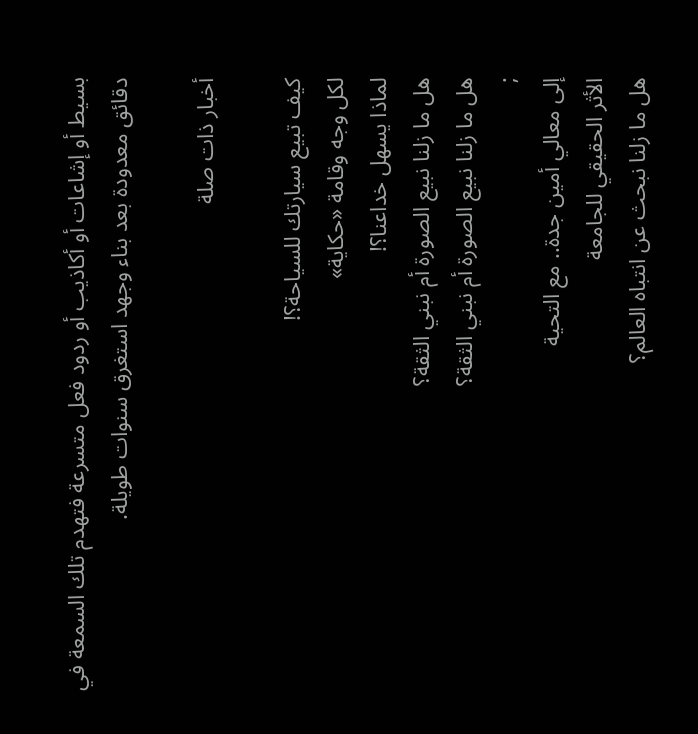بسيط أو إشاعات أو أكاذيب أو ردود فعل متسرعة فتهدم تلك السمعة في دقائق معدودة بعد بناء وجهد استغرق سنوات طويلة.

أخبار ذات صلة

كيف تبيع سيارتك للسياحة؟!
لكل وجه وقامة «حكاية»
لماذا يسهل خداعنا؟!
هل ما زلنا نبيع الصورة أم نبني الثقة؟
هل ما زلنا نبيع الصورة أم نبني الثقة؟
;
إلى معالي أمين جدة.. مع التحية
الأثر الحقيقي للجامعة
هل ما زلنا نبحث عن انتباه العالم؟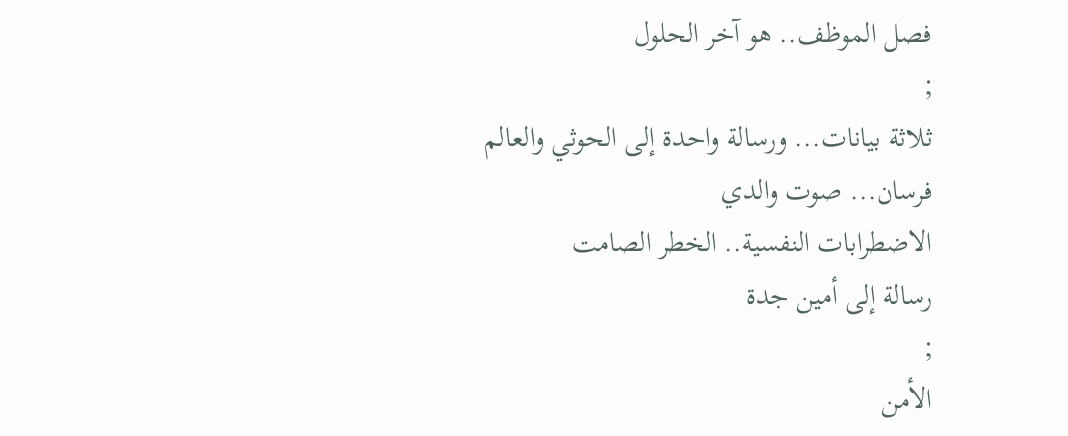فصل الموظف.. هو آخر الحلول
;
ثلاثة بيانات... ورسالة واحدة إلى الحوثي والعالم
فرسان... صوت والدي
الاضطرابات النفسية.. الخطر الصامت
رسالة إلى أمين جدة
;
الأمن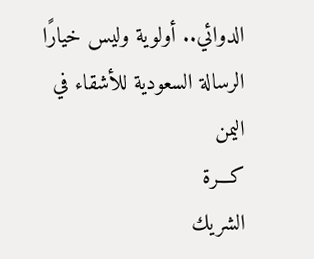الدوائي.. أولوية وليس خيارًا
الرسالة السعودية للأشقاء في اليمن
كـــرة
الشريك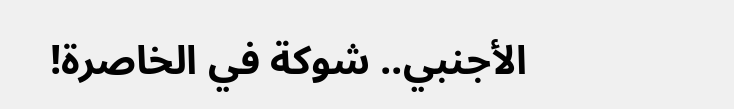الأجنبي.. شوكة في الخاصرة!